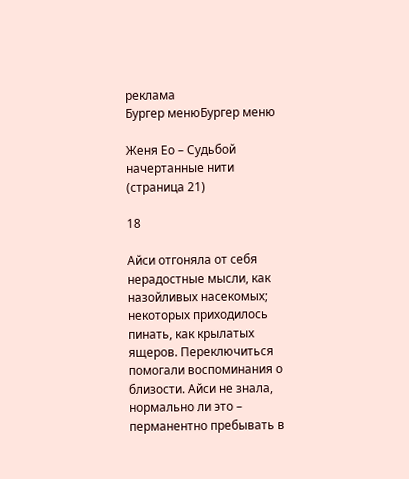реклама
Бургер менюБургер меню

Женя Ео – Судьбой начертанные нити (страница 21)

18

Айси отгоняла от себя нерадостные мысли, как назойливых насекомых; некоторых приходилось пинать, как крылатых ящеров. Переключиться помогали воспоминания о близости. Айси не знала, нормально ли это – перманентно пребывать в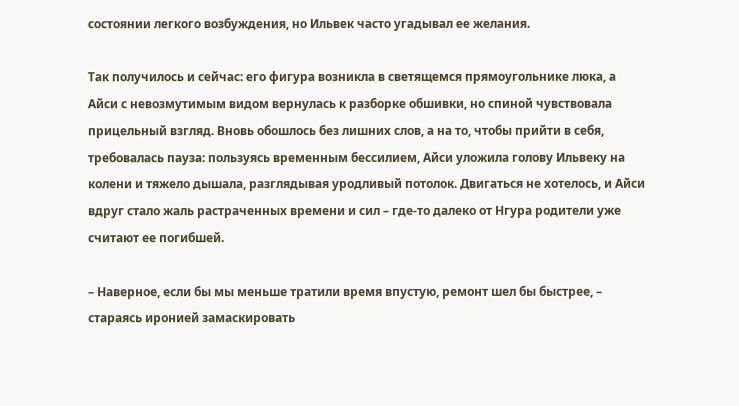состоянии легкого возбуждения, но Ильвек часто угадывал ее желания.

Так получилось и сейчас: его фигура возникла в светящемся прямоугольнике люка, а Айси с невозмутимым видом вернулась к разборке обшивки, но спиной чувствовала прицельный взгляд. Вновь обошлось без лишних слов, а на то, чтобы прийти в себя, требовалась пауза: пользуясь временным бессилием, Айси уложила голову Ильвеку на колени и тяжело дышала, разглядывая уродливый потолок. Двигаться не хотелось, и Айси вдруг стало жаль растраченных времени и сил – где-то далеко от Нгура родители уже считают ее погибшей.

– Наверное, если бы мы меньше тратили время впустую, ремонт шел бы быстрее, – стараясь иронией замаскировать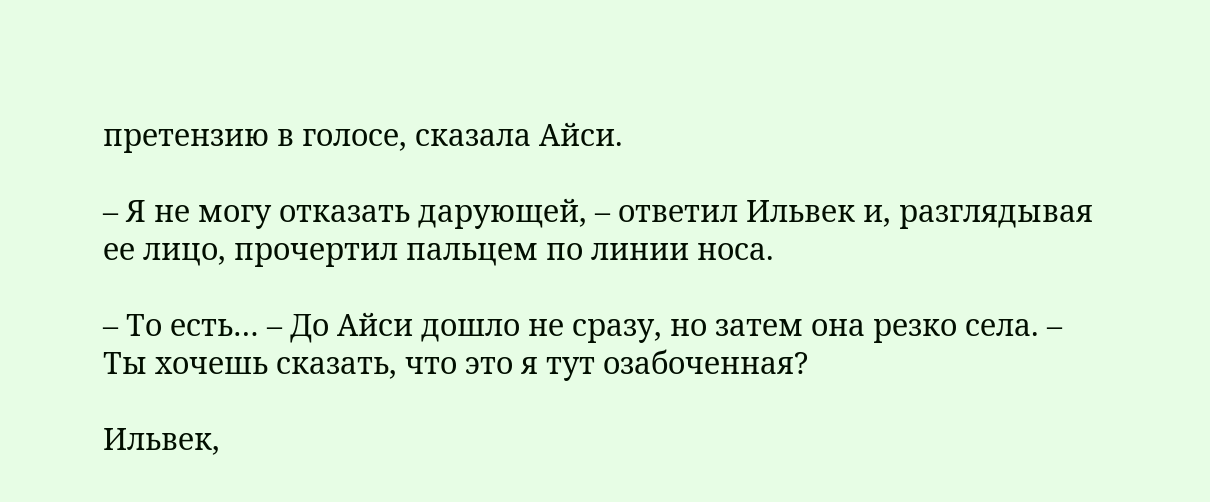претензию в голосе, сказала Айси.

– Я не могу отказать дарующей, – ответил Ильвек и, разглядывая ее лицо, прочертил пальцем по линии носа.

– То есть… – До Айси дошло не сразу, но затем она резко села. – Ты хочешь сказать, что это я тут озабоченная?

Ильвек,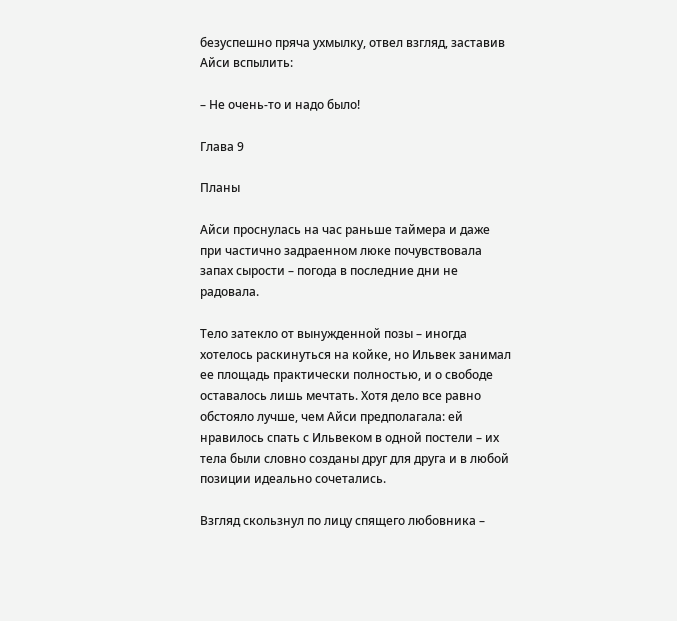безуспешно пряча ухмылку, отвел взгляд, заставив Айси вспылить:

– Не очень-то и надо было!

Глава 9

Планы

Айси проснулась на час раньше таймера и даже при частично задраенном люке почувствовала запах сырости – погода в последние дни не радовала.

Тело затекло от вынужденной позы – иногда хотелось раскинуться на койке, но Ильвек занимал ее площадь практически полностью, и о свободе оставалось лишь мечтать. Хотя дело все равно обстояло лучше, чем Айси предполагала: ей нравилось спать с Ильвеком в одной постели – их тела были словно созданы друг для друга и в любой позиции идеально сочетались.

Взгляд скользнул по лицу спящего любовника –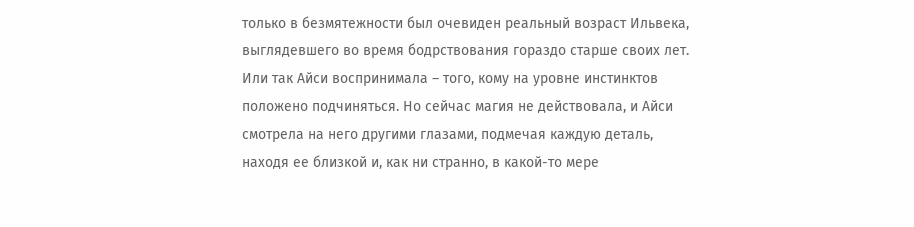только в безмятежности был очевиден реальный возраст Ильвека, выглядевшего во время бодрствования гораздо старше своих лет. Или так Айси воспринимала – того, кому на уровне инстинктов положено подчиняться. Но сейчас магия не действовала, и Айси смотрела на него другими глазами, подмечая каждую деталь, находя ее близкой и, как ни странно, в какой-то мере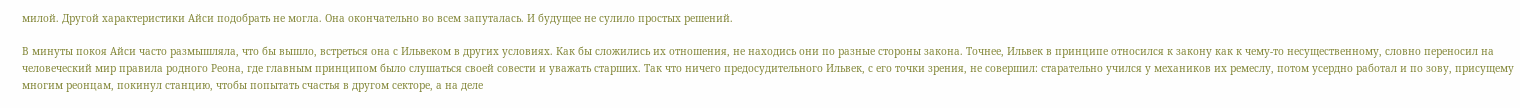милой. Другой характеристики Айси подобрать не могла. Она окончательно во всем запуталась. И будущее не сулило простых решений.

В минуты покоя Айси часто размышляла, что бы вышло, встреться она с Ильвеком в других условиях. Как бы сложились их отношения, не находись они по разные стороны закона. Точнее, Ильвек в принципе относился к закону как к чему-то несущественному, словно переносил на человеческий мир правила родного Реона, где главным принципом было слушаться своей совести и уважать старших. Так что ничего предосудительного Ильвек, с его точки зрения, не совершил: старательно учился у механиков их ремеслу, потом усердно работал и по зову, присущему многим реонцам, покинул станцию, чтобы попытать счастья в другом секторе, а на деле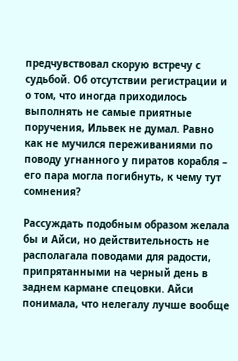предчувствовал скорую встречу с судьбой. Об отсутствии регистрации и о том, что иногда приходилось выполнять не самые приятные поручения, Ильвек не думал. Равно как не мучился переживаниями по поводу угнанного у пиратов корабля – его пара могла погибнуть, к чему тут сомнения?

Рассуждать подобным образом желала бы и Айси, но действительность не располагала поводами для радости, припрятанными на черный день в заднем кармане спецовки. Айси понимала, что нелегалу лучше вообще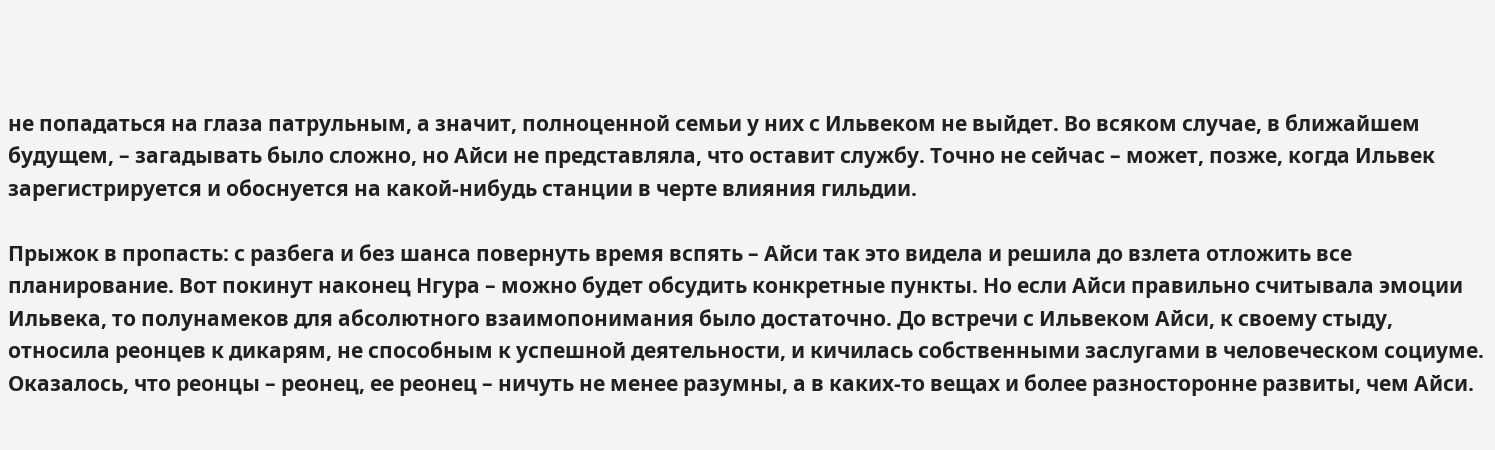не попадаться на глаза патрульным, а значит, полноценной семьи у них с Ильвеком не выйдет. Во всяком случае, в ближайшем будущем, – загадывать было сложно, но Айси не представляла, что оставит службу. Точно не сейчас – может, позже, когда Ильвек зарегистрируется и обоснуется на какой-нибудь станции в черте влияния гильдии.

Прыжок в пропасть: с разбега и без шанса повернуть время вспять – Айси так это видела и решила до взлета отложить все планирование. Вот покинут наконец Нгура – можно будет обсудить конкретные пункты. Но если Айси правильно считывала эмоции Ильвека, то полунамеков для абсолютного взаимопонимания было достаточно. До встречи с Ильвеком Айси, к своему стыду, относила реонцев к дикарям, не способным к успешной деятельности, и кичилась собственными заслугами в человеческом социуме. Оказалось, что реонцы – реонец, ее реонец – ничуть не менее разумны, а в каких-то вещах и более разносторонне развиты, чем Айси.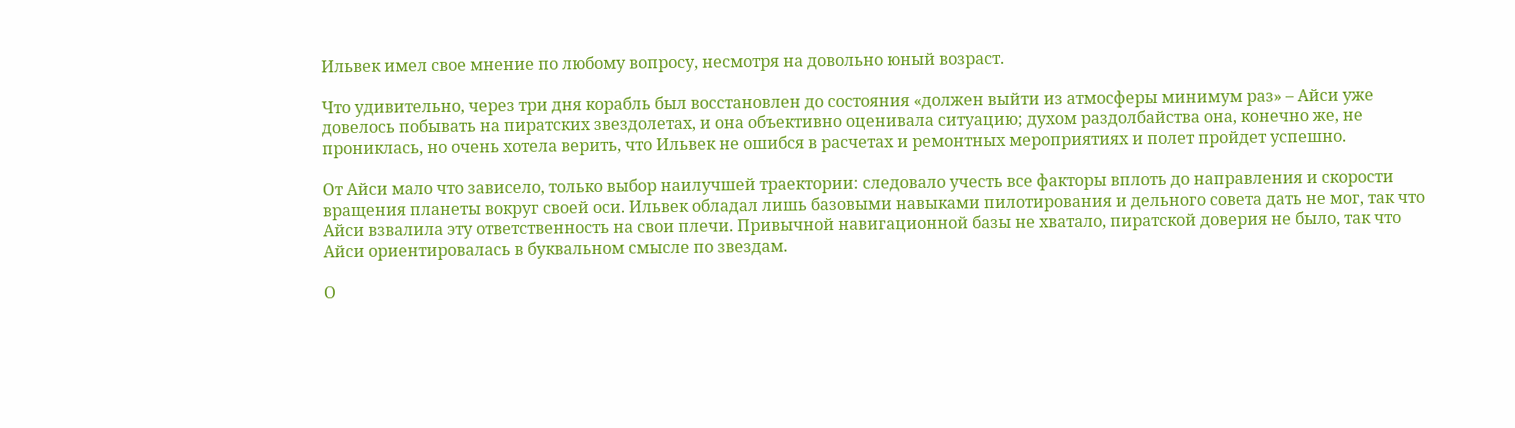Ильвек имел свое мнение по любому вопросу, несмотря на довольно юный возраст.

Что удивительно, через три дня корабль был восстановлен до состояния «должен выйти из атмосферы минимум раз» – Айси уже довелось побывать на пиратских звездолетах, и она объективно оценивала ситуацию; духом раздолбайства она, конечно же, не прониклась, но очень хотела верить, что Ильвек не ошибся в расчетах и ремонтных мероприятиях и полет пройдет успешно.

От Айси мало что зависело, только выбор наилучшей траектории: следовало учесть все факторы вплоть до направления и скорости вращения планеты вокруг своей оси. Ильвек обладал лишь базовыми навыками пилотирования и дельного совета дать не мог, так что Айси взвалила эту ответственность на свои плечи. Привычной навигационной базы не хватало, пиратской доверия не было, так что Айси ориентировалась в буквальном смысле по звездам.

О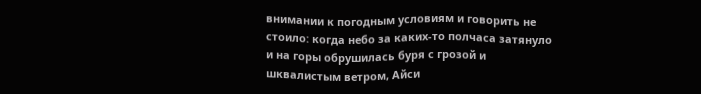внимании к погодным условиям и говорить не стоило: когда небо за каких-то полчаса затянуло и на горы обрушилась буря с грозой и шквалистым ветром, Айси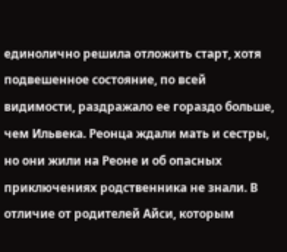единолично решила отложить старт, хотя подвешенное состояние, по всей видимости, раздражало ее гораздо больше, чем Ильвека. Реонца ждали мать и сестры, но они жили на Реоне и об опасных приключениях родственника не знали. В отличие от родителей Айси, которым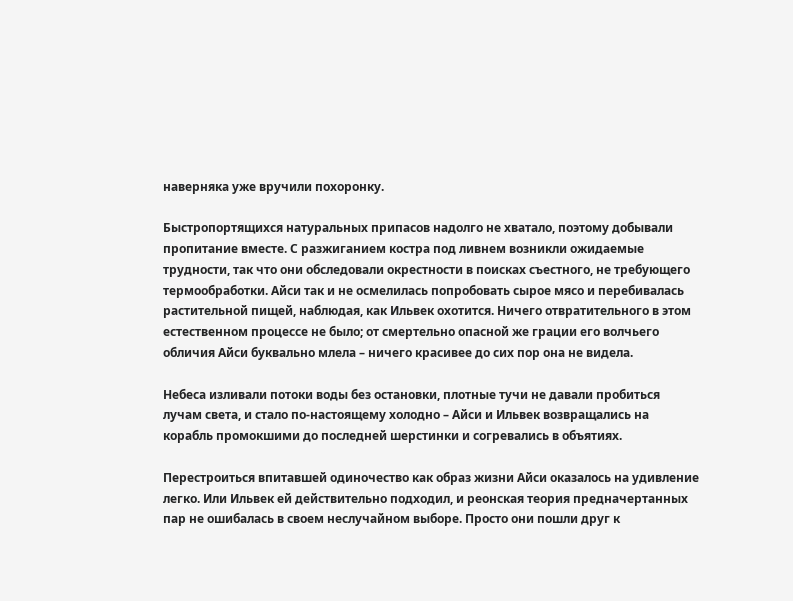наверняка уже вручили похоронку.

Быстропортящихся натуральных припасов надолго не хватало, поэтому добывали пропитание вместе. С разжиганием костра под ливнем возникли ожидаемые трудности, так что они обследовали окрестности в поисках съестного, не требующего термообработки. Айси так и не осмелилась попробовать сырое мясо и перебивалась растительной пищей, наблюдая, как Ильвек охотится. Ничего отвратительного в этом естественном процессе не было; от смертельно опасной же грации его волчьего обличия Айси буквально млела – ничего красивее до сих пор она не видела.

Небеса изливали потоки воды без остановки, плотные тучи не давали пробиться лучам света, и стало по-настоящему холодно – Айси и Ильвек возвращались на корабль промокшими до последней шерстинки и согревались в объятиях.

Перестроиться впитавшей одиночество как образ жизни Айси оказалось на удивление легко. Или Ильвек ей действительно подходил, и реонская теория предначертанных пар не ошибалась в своем неслучайном выборе. Просто они пошли друг к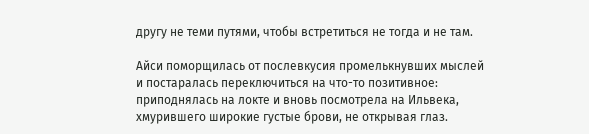другу не теми путями, чтобы встретиться не тогда и не там.

Айси поморщилась от послевкусия промелькнувших мыслей и постаралась переключиться на что-то позитивное: приподнялась на локте и вновь посмотрела на Ильвека, хмурившего широкие густые брови, не открывая глаз.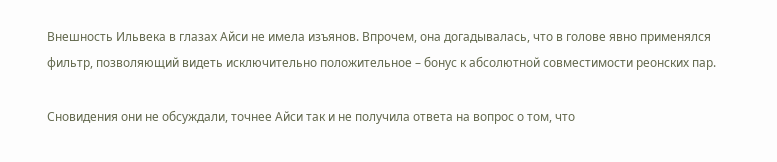Внешность Ильвека в глазах Айси не имела изъянов. Впрочем, она догадывалась, что в голове явно применялся фильтр, позволяющий видеть исключительно положительное – бонус к абсолютной совместимости реонских пар.

Сновидения они не обсуждали, точнее Айси так и не получила ответа на вопрос о том, что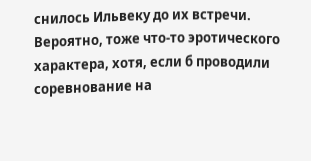снилось Ильвеку до их встречи. Вероятно, тоже что-то эротического характера, хотя, если б проводили соревнование на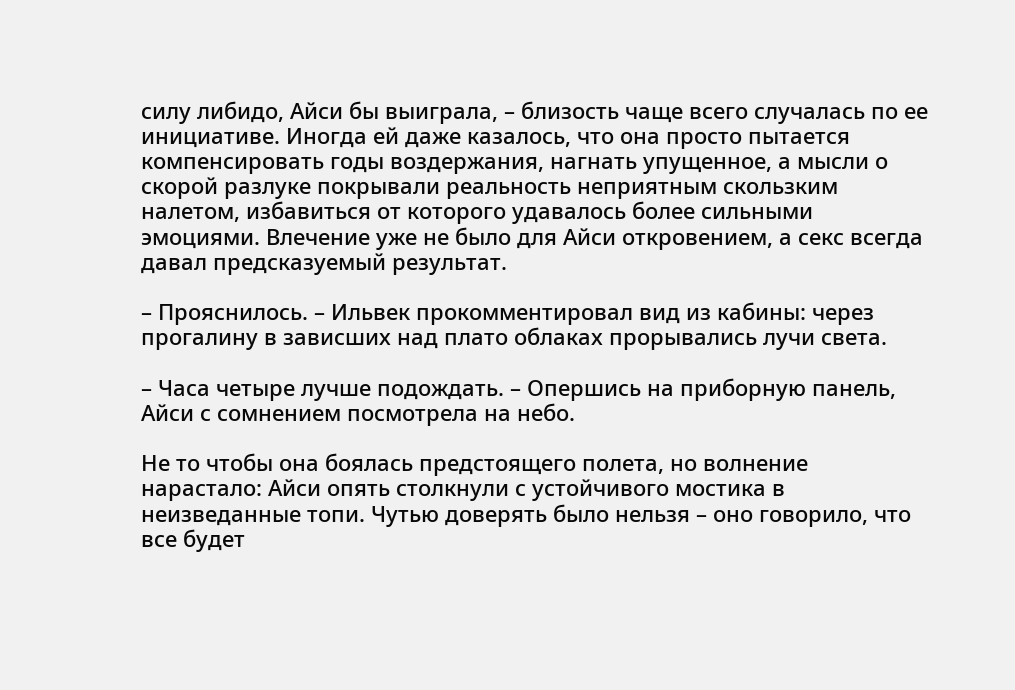силу либидо, Айси бы выиграла, – близость чаще всего случалась по ее инициативе. Иногда ей даже казалось, что она просто пытается компенсировать годы воздержания, нагнать упущенное, а мысли о скорой разлуке покрывали реальность неприятным скользким налетом, избавиться от которого удавалось более сильными эмоциями. Влечение уже не было для Айси откровением, а секс всегда давал предсказуемый результат.

– Прояснилось. – Ильвек прокомментировал вид из кабины: через прогалину в зависших над плато облаках прорывались лучи света.

– Часа четыре лучше подождать. – Опершись на приборную панель, Айси с сомнением посмотрела на небо.

Не то чтобы она боялась предстоящего полета, но волнение нарастало: Айси опять столкнули с устойчивого мостика в неизведанные топи. Чутью доверять было нельзя – оно говорило, что все будет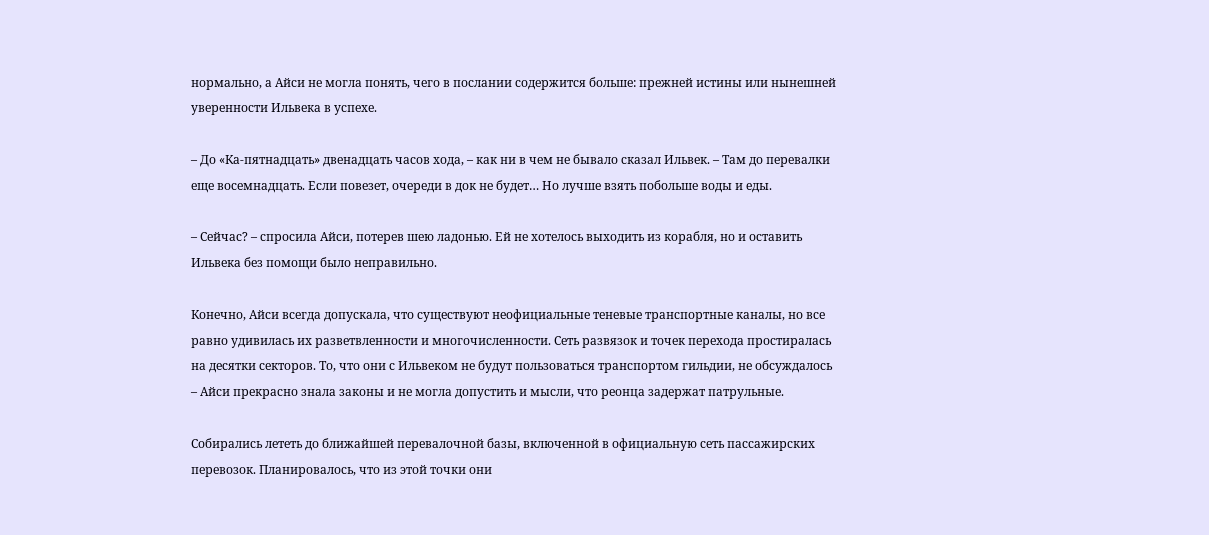нормально, а Айси не могла понять, чего в послании содержится больше: прежней истины или нынешней уверенности Ильвека в успехе.

– До «Ка-пятнадцать» двенадцать часов хода, – как ни в чем не бывало сказал Ильвек. – Там до перевалки еще восемнадцать. Если повезет, очереди в док не будет… Но лучше взять побольше воды и еды.

– Сейчас? – спросила Айси, потерев шею ладонью. Ей не хотелось выходить из корабля, но и оставить Ильвека без помощи было неправильно.

Конечно, Айси всегда допускала, что существуют неофициальные теневые транспортные каналы, но все равно удивилась их разветвленности и многочисленности. Сеть развязок и точек перехода простиралась на десятки секторов. То, что они с Ильвеком не будут пользоваться транспортом гильдии, не обсуждалось – Айси прекрасно знала законы и не могла допустить и мысли, что реонца задержат патрульные.

Собирались лететь до ближайшей перевалочной базы, включенной в официальную сеть пассажирских перевозок. Планировалось, что из этой точки они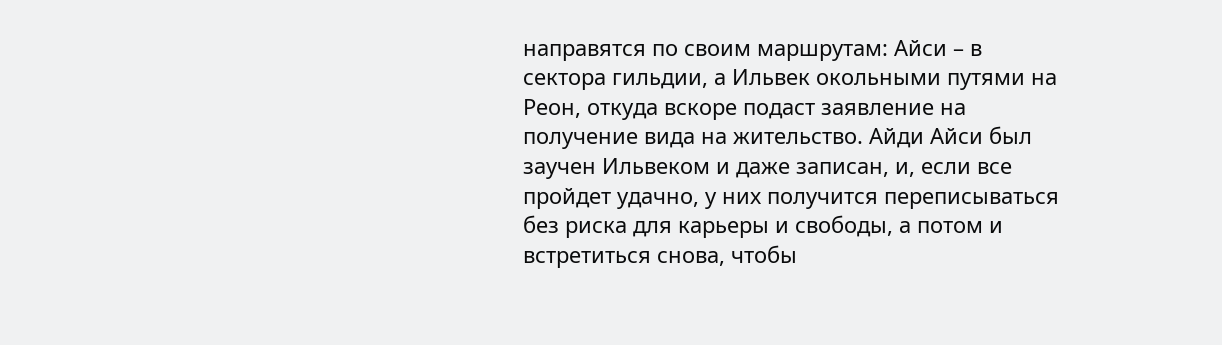направятся по своим маршрутам: Айси – в сектора гильдии, а Ильвек окольными путями на Реон, откуда вскоре подаст заявление на получение вида на жительство. Айди Айси был заучен Ильвеком и даже записан, и, если все пройдет удачно, у них получится переписываться без риска для карьеры и свободы, а потом и встретиться снова, чтобы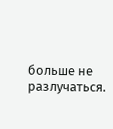больше не разлучаться.